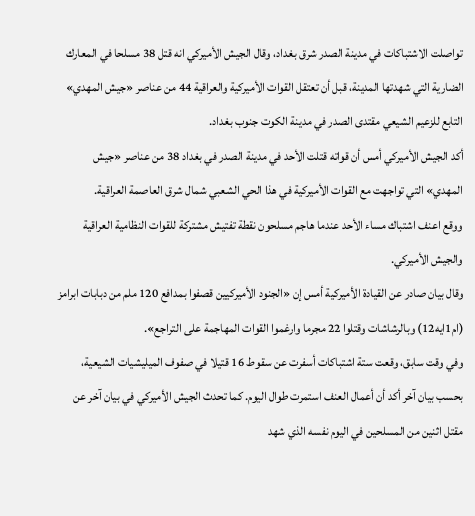تواصلت الاشتباكات في مدينة الصدر شرق بغداد، وقال الجيش الأميركي انه قتل 38 مسلحا في المعارك الضارية التي شهدتها المدينة، قبل أن تعتقل القوات الأميركية والعراقية 44 من عناصر «جيش المهدي» التابع للزعيم الشيعي مقتدى الصدر في مدينة الكوت جنوب بغداد.
أكد الجيش الأميركي أمس أن قواته قتلت الأحد في مدينة الصدر في بغداد 38 من عناصر «جيش المهدي» التي تواجهت مع القوات الأميركية في هذا الحي الشعبي شمال شرق العاصمة العراقية.
ووقع اعنف اشتباك مساء الأحد عندما هاجم مسلحون نقطة تفتيش مشتركة للقوات النظامية العراقية والجيش الأميركي.
وقال بيان صادر عن القيادة الأميركية أمس إن «الجنود الأميركيين قصفوا بمدافع 120 ملم من دبابات ابرامز (ام1ايه12) وبالرشاشات وقتلوا 22 مجرما وارغموا القوات المهاجمة على التراجع».
وفي وقت سابق، وقعت ستة اشتباكات أسفرت عن سقوط 16 قتيلا في صفوف الميليشيات الشيعية، بحسب بيان آخر أكد أن أعمال العنف استمرت طوال اليوم. كما تحدث الجيش الأميركي في بيان آخر عن مقتل اثنين من المسلحين في اليوم نفسه الذي شهد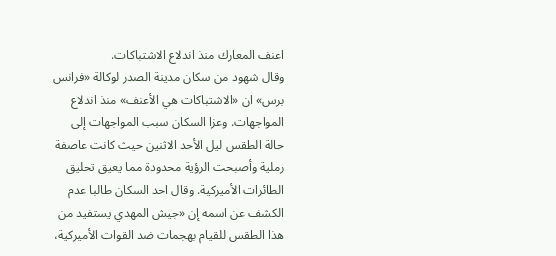اعنف المعارك منذ اندلاع الاشتباكات.
وقال شهود من سكان مدينة الصدر لوكالة «فرانس برس» ان «الاشتباكات هي الأعنف» منذ اندلاع المواجهات. وعزا السكان سبب المواجهات إلى حالة الطقس ليل الأحد الاثنين حيث كانت عاصفة رملية وأصبحت الرؤية محدودة مما يعيق تحليق الطائرات الأميركية. وقال احد السكان طالبا عدم الكشف عن اسمه إن «جيش المهدي يستفيد من هذا الطقس للقيام بهجمات ضد القوات الأميركية،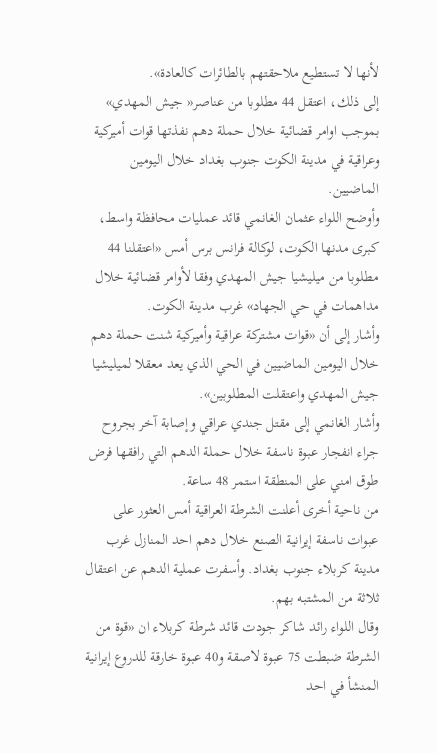لأنها لا تستطيع ملاحقتهم بالطائرات كالعادة».
إلى ذلك، اعتقل 44 مطلوبا من عناصر« جيش المهدي» بموجب اوامر قضائية خلال حملة دهم نفذتها قوات أميركية وعراقية في مدينة الكوت جنوب بغداد خلال اليومين الماضيين.
وأوضح اللواء عثمان الغانمي قائد عمليات محافظة واسط، كبرى مدنها الكوت، لوكالة فرانس برس أمس «اعتقلنا 44 مطلوبا من ميليشيا جيش المهدي وفقا لأوامر قضائية خلال مداهمات في حي الجهاد» غرب مدينة الكوت.
وأشار إلى أن «قوات مشتركة عراقية وأميركية شنت حملة دهم خلال اليومين الماضيين في الحي الذي يعد معقلا لميليشيا جيش المهدي واعتقلت المطلوبين».
وأشار الغانمي إلى مقتل جندي عراقي وإصابة آخر بجروح جراء انفجار عبوة ناسفة خلال حملة الدهم التي رافقها فرض طوق امني على المنطقة استمر 48 ساعة.
من ناحية أخرى أعلنت الشرطة العراقية أمس العثور على عبوات ناسفة إيرانية الصنع خلال دهم احد المنازل غرب مدينة كربلاء جنوب بغداد. وأسفرت عملية الدهم عن اعتقال ثلاثة من المشتبه بهم.
وقال اللواء رائد شاكر جودت قائد شرطة كربلاء ان «قوة من الشرطة ضبطت 75 عبوة لاصقة و40 عبوة خارقة للدروع إيرانية المنشأ في احد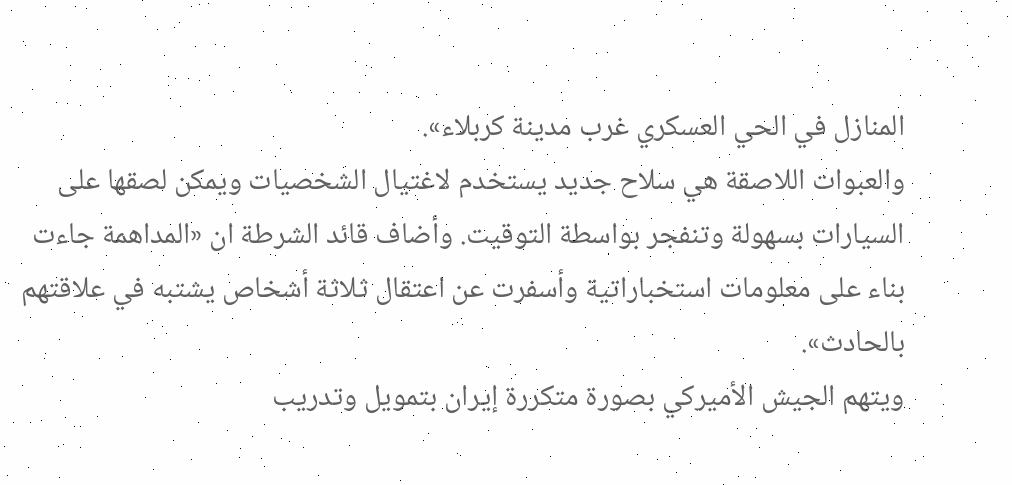المنازل في الحي العسكري غرب مدينة كربلاء».
والعبوات اللاصقة هي سلاح جديد يستخدم لاغتيال الشخصيات ويمكن لصقها على السيارات بسهولة وتنفجر بواسطة التوقيت. وأضاف قائد الشرطة ان «المداهمة جاءت بناء على معلومات استخباراتية وأسفرت عن اعتقال ثلاثة أشخاص يشتبه في علاقتهم بالحادث».
ويتهم الجيش الأميركي بصورة متكررة إيران بتمويل وتدريب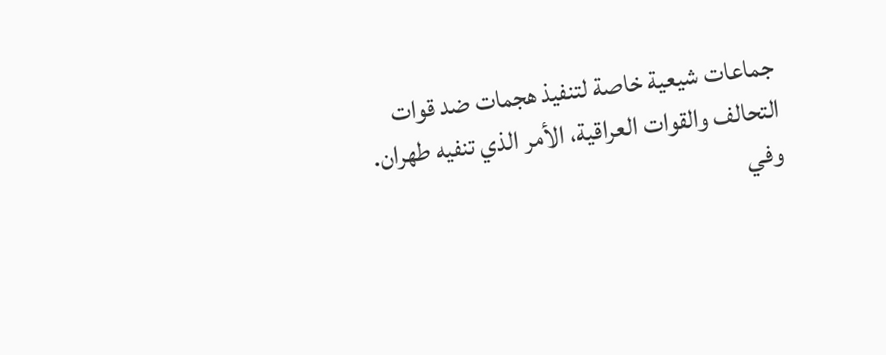جماعات شيعية خاصة لتنفيذ هجمات ضد قوات التحالف والقوات العراقية، الأمر الذي تنفيه طهران.
وفي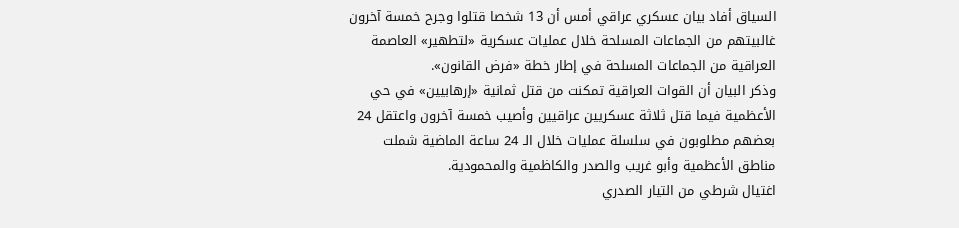السياق أفاد بيان عسكري عراقي أمس أن 13 شخصا قتلوا وجرح خمسة آخرون غالبيتهم من الجماعات المسلحة خلال عمليات عسكرية «لتطهير» العاصمة العراقية من الجماعات المسلحة في إطار خطة «فرض القانون».
وذكر البيان أن القوات العراقية تمكنت من قتل ثمانية «إرهابيين» في حي الأعظمية فيما قتل ثلاثة عسكريين عراقيين وأصيب خمسة آخرون واعتقل 24 بعضهم مطلوبون في سلسلة عمليات خلال الـ 24 ساعة الماضية شملت مناطق الأعظمية وأبو غريب والصدر والكاظمية والمحمودية.
اغتيال شرطي من التيار الصدري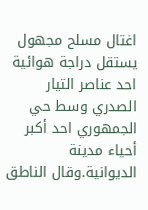اغتال مسلح مجهول يستقل دراجة هوائية احد عناصر التيار الصدري وسط حي الجمهوري احد أكبر أحياء مدينة الديوانية.وقال الناطق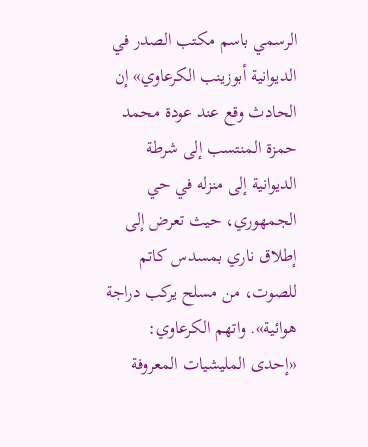الرسمي باسم مكتب الصدر في الديوانية أبوزينب الكرعاوي» إن الحادث وقع عند عودة محمد حمزة المنتسب إلى شرطة الديوانية إلى منزله في حي الجمهوري، حيث تعرض إلى إطلاق ناري بمسدس كاتم للصوت، من مسلح يركب دراجة هوائية». واتهم الكرعاوي: «إحدى المليشيات المعروفة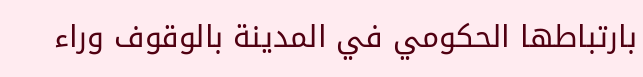بارتباطها الحكومي في المدينة بالوقوف وراء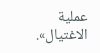عملية الاغتيال».